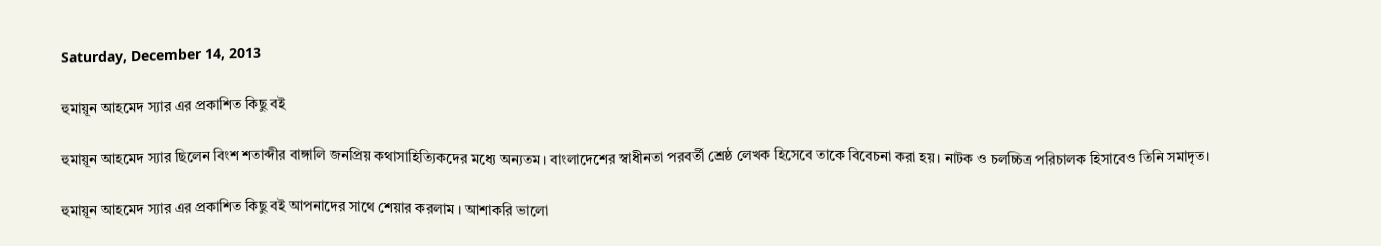Saturday, December 14, 2013

হুমায়ূন আহমেদ স্যার এর প্রকাশিত কিছু বই

হুমায়ূন আহমেদ স্যার ছিলেন বিংশ শতাব্দীর বাঙ্গালি জনপ্রিয় কথাসাহিত্যিকদের মধ্যে অন্যতম। বাংলাদেশের স্বাধীনতা পরবর্তী শ্রেষ্ঠ লেখক হিসেবে তাকে বিবেচনা করা হয়। নাটক ও চলচ্চিত্র পরিচালক হিসাবেও তিনি সমাদৃত।

হুমায়ূন আহমেদ স্যার এর প্রকাশিত কিছু বই আপনাদের সাথে শেয়ার করলাম । আশাকরি ভালো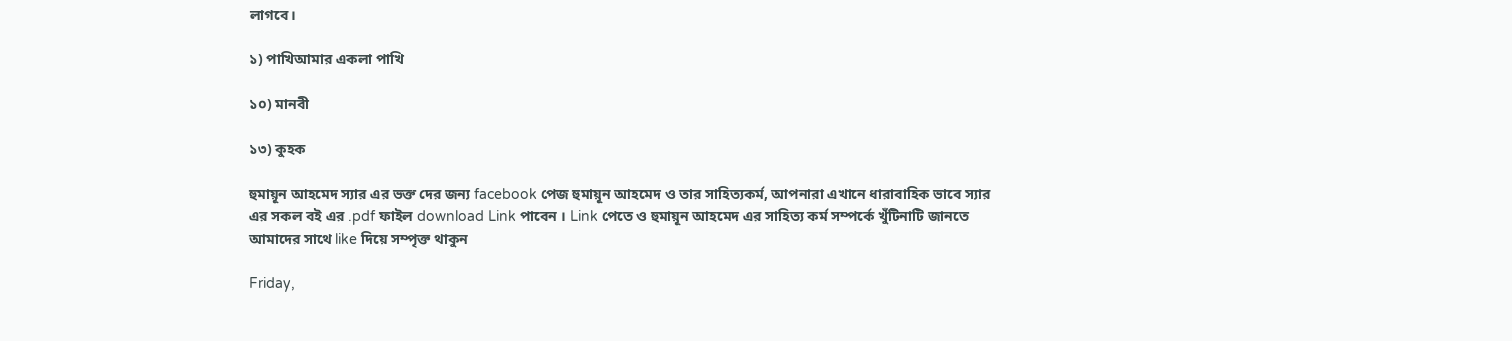লাগবে।

১) পাখিআমার একলা পাখি

১০) মানবী

১৩) কুহক

হুমায়ূন আহমেদ স্যার এর ভক্ত দের জন্য facebook পেজ হুমায়ূন আহমেদ ও তার সাহিত্যকর্ম, আপনারা এখানে ধারাবাহিক ভাবে স্যার এর সকল বই এর .pdf ফাইল download Link পাবেন । Link পেতে ও হুমায়ূন আহমেদ এর সাহিত্য কর্ম সম্পর্কে খুঁটিনাটি জানতে আমাদের সাথে like দিয়ে সম্পৃক্ত থাকুন

Friday,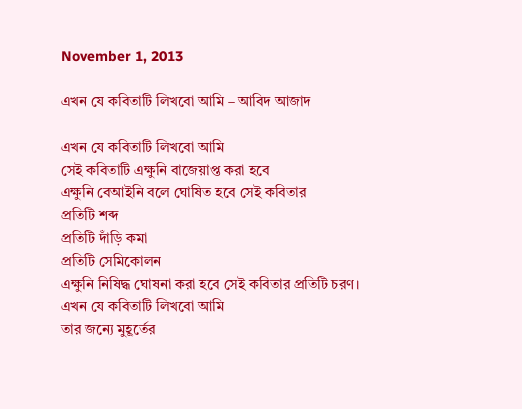November 1, 2013

এখন যে কবিতাটি লিখবো আমি – আবিদ আজাদ

এখন যে কবিতাটি লিখবো আমি
সেই কবিতাটি এক্ষুনি বাজেয়াপ্ত করা হবে
এক্ষুনি বেআইনি বলে ঘোষিত হবে সেই কবিতার
প্রতিটি শব্দ
প্রতিটি দাঁড়ি কমা
প্রতিটি সেমিকোলন
এক্ষুনি নিষিদ্ধ ঘোষনা করা হবে সেই কবিতার প্রতিটি চরণ।
এখন যে কবিতাটি লিখবো আমি
তার জন্যে মুহূর্তের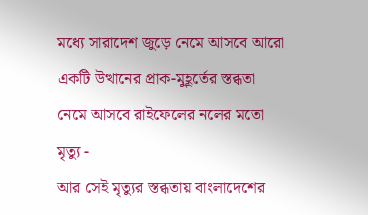মধ্যে সারাদেশ জুড়ে নেমে আসবে আরো
একটি উত্থানের প্রাক-মুহূর্তের স্তব্ধতা
নেমে আসবে রাইফেলের নলের মতো
মৃত্যু -
আর সেই মৃত্যুর স্তব্ধতায় বাংলাদেশের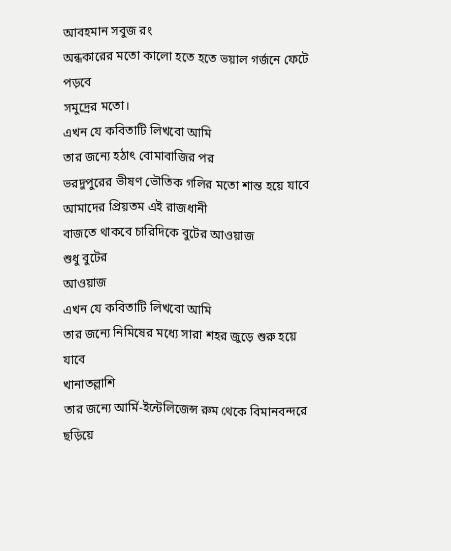আবহমান সবুজ রং
অন্ধকারের মতো কালো হতে হতে ভয়াল গর্জনে ফেটে পড়বে
সমুদ্রের মতো।
এখন যে কবিতাটি লিখবো আমি
তার জন্যে হঠাৎ বোমাবাজির পর
ভরদুপুরের ভীষণ ভৌতিক গলির মতো শান্ত হয়ে যাবে
আমাদের প্রিয়তম এই রাজধানী
বাজতে থাকবে চারিদিকে বুটের আওয়াজ
শুধু বুটের
আওয়াজ
এখন যে কবিতাটি লিখবো আমি
তার জন্যে নিমিষের মধ্যে সারা শহর জুড়ে শুরু হয়ে যাবে
খানাতল্লাশি
তার জন্যে আর্মি-ইন্টেলিজেন্স রুম থেকে বিমানবন্দরে ছড়িয়ে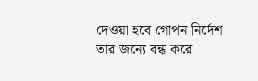দেওয়া হবে গোপন নির্দেশ
তার জন্যে বন্ধ করে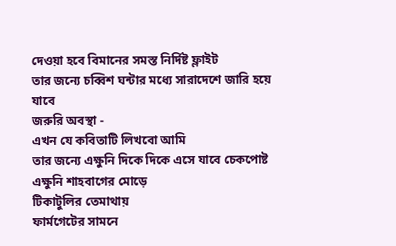দেওয়া হবে বিমানের সমস্ত নির্দিষ্ট ফ্লাইট
তার জন্যে চব্বিশ ঘন্টার মধ্যে সারাদেশে জারি হয়ে যাবে
জরুরি অবস্থা -
এখন যে কবিতাটি লিখবো আমি
তার জন্যে এক্ষুনি দিকে দিকে এসে যাবে চেকপোষ্ট
এক্ষুনি শাহবাগের মোড়ে
টিকাটুলির তেমাথায়
ফার্মগেটের সামনে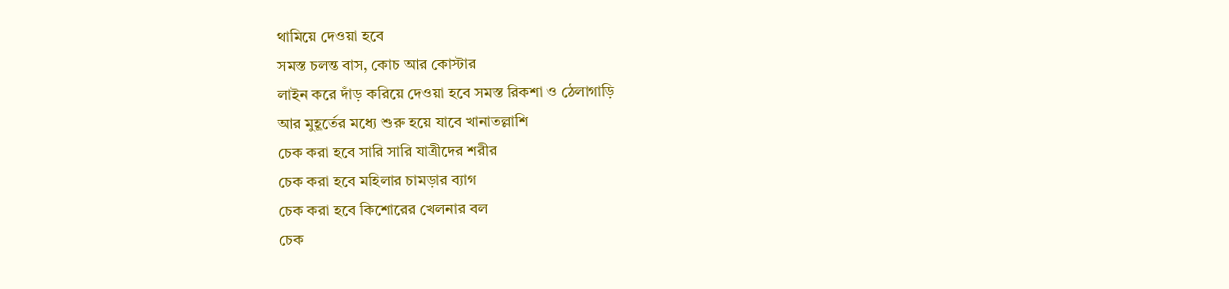থামিয়ে দেওয়া হবে
সমস্ত চলন্ত বাস, কোচ আর কোস্টার
লাইন করে দাঁড় করিয়ে দেওয়া হবে সমস্ত রিকশা ও ঠেলাগাড়ি
আর মুহূর্তের মধ্যে শুরু হয়ে যাবে খানাতল্লাশি
চেক করা হবে সারি সারি যাত্রীদের শরীর
চেক করা হবে মহিলার চামড়ার ব্যাগ
চেক করা হবে কিশোরের খেলনার বল
চেক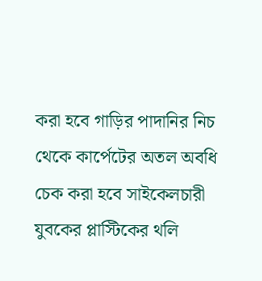করা হবে গাড়ির পাদানির নিচ থেকে কার্পেটের অতল অবধি
চেক করা হবে সাইকেলচারী যুবকের প্লাস্টিকের থলি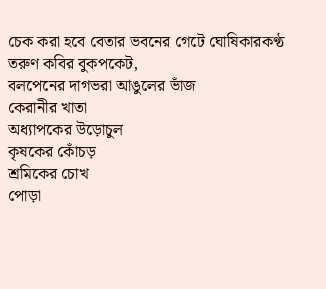চেক করা হবে বেতার ভবনের গেটে ঘোষিকারকণ্ঠ
তরুণ কবির বুকপকেট,
বলপেনের দাগভরা আঙুলের ভাঁজ
কেরানীর খাতা
অধ্যাপকের উড়োচুল
কৃষকের কোঁচড়
শ্রমিকের চোখ
পোড়া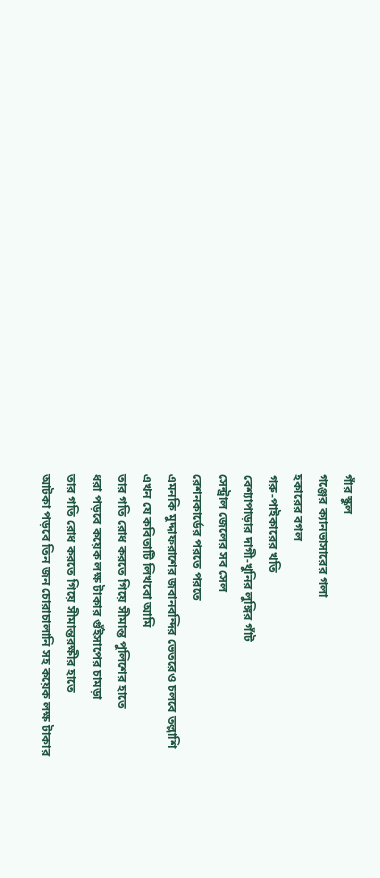গাঁর স্কুল
গঞ্জের ক্যানভাসারের গলা
হকারের বগল
গরু-পাইকারের খতি
বেশ্যাপাড়ার দাগী-খুনির লুঙ্গির গাঁট
সেন্ট্রাল জেলের সব সেল
রেশনকার্ডের পরতে পরতে
এমনকি মুদ্দাফরাশের জবানবন্দির ভেতরেও চলবে তল্লাশি
এখন যে কবিতাটি লিখবো আমি
তার গতি রোধ করতে গিয়ে সীমান্ত পুলিশের হাতে
ধরা পড়বে কয়েক লক্ষ টাকার গুঁইসাপের চামড়া
তার গতি রোধ করতে গিয়ে সীমান্তরক্ষীর হাতে
আটকা পড়বে তিন জন চোরাচালানি সহ কয়েক লক্ষ টাকার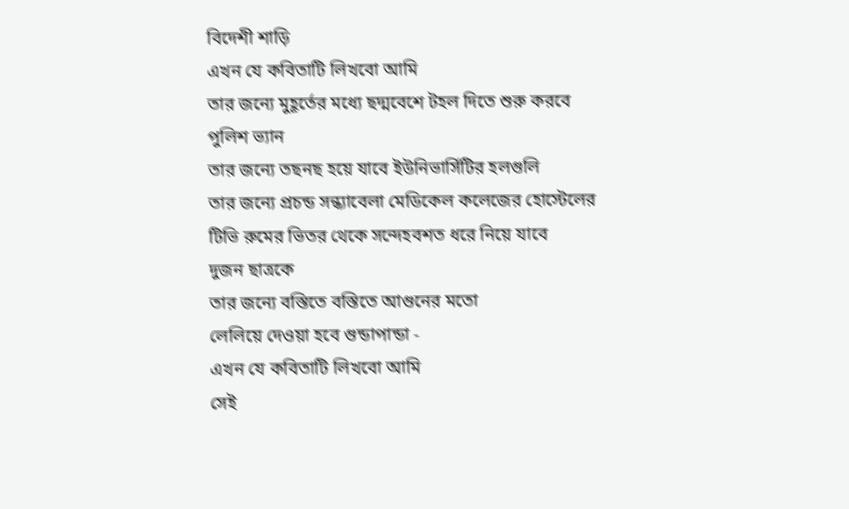বিদেশী শাড়ি
এখন যে কবিতাটি লিখবো আমি
তার জন্যে মুহূর্তের মধ্যে ছদ্মবেশে টহল দিতে শুরু করবে
পুলিশ ভ্যান
তার জন্যে তছনছ হয়ে যাবে ইউনিভার্সিটির হলগুলি
তার জন্যে প্রচন্ড সন্ধ্যাবেলা মেডিকেল কলেজের হোস্টেলের
টিভি রুমের ভিতর থেকে সন্দেহবশত ধরে নিয়ে যাবে
দুজন ছাত্রকে
তার জন্যে বস্তিতে বস্তিতে আগুনের মতো
লেলিয়ে দেওয়া হবে গুন্ডাপান্ডা -
এখন যে কবিতাটি লিখবো আমি
সেই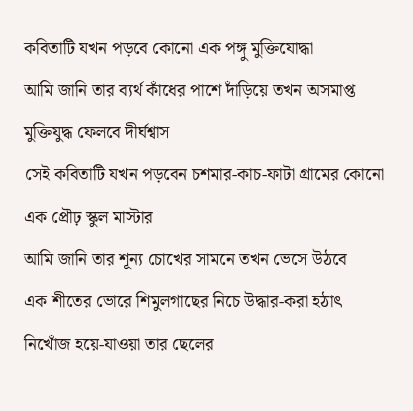কবিতাটি যখন পড়বে কোনো এক পঙ্গু মুক্তিযোদ্ধা
আমি জানি তার ব্যর্থ কাঁধের পাশে দাঁড়িয়ে তখন অসমাপ্ত
মুক্তিযুদ্ধ ফেলবে দীর্ঘশ্বাস
সেই কবিতাটি যখন পড়বেন চশমার-কাচ-ফাটা গ্রামের কোনো
এক প্রৌঢ় স্কুল মাস্টার
আমি জানি তার শূন্য চোখের সামনে তখন ভেসে উঠবে
এক শীতের ভোরে শিমুলগাছের নিচে উদ্ধার-করা হঠাৎ
নিখোঁজ হয়ে-যাওয়া তার ছেলের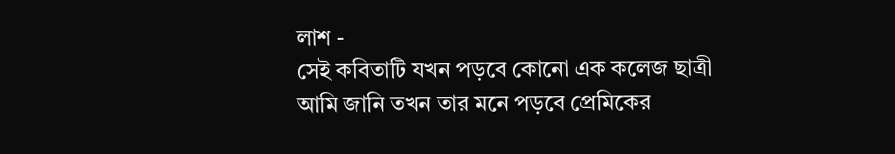লাশ -
সেই কবিতাটি যখন পড়বে কোনো এক কলেজ ছাত্রী
আমি জানি তখন তার মনে পড়বে প্রেমিকের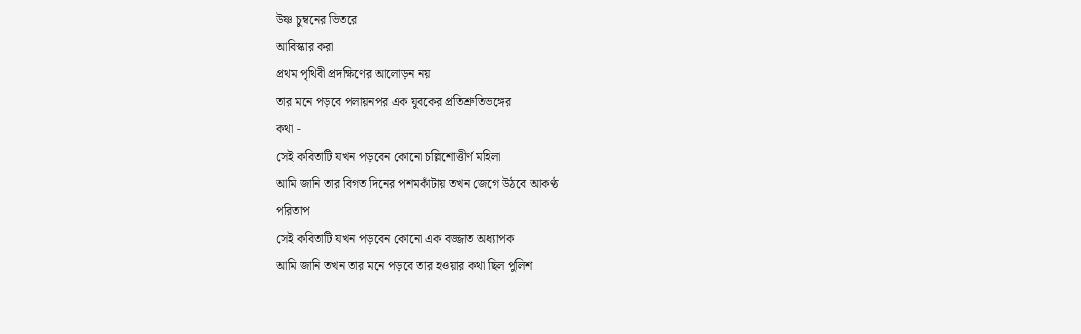উষ্ণ চুম্বনের ভিতরে
আবিস্কার করা
প্রথম পৃথিবী প্রদক্ষিণের আলোড়ন নয়
তার মনে পড়বে পলায়নপর এক যুবকের প্রতিশ্রুতিভঙ্গের
কথা -
সেই কবিতাটি যখন পড়বেন কোনো চল্লিশোত্তীর্ণ মহিলা
আমি জানি তার বিগত দিনের পশমকাঁটায় তখন জেগে উঠবে আকণ্ঠ
পরিতাপ
সেই কবিতাটি যখন পড়বেন কোনো এক বজ্জাত অধ্যাপক
আমি জানি তখন তার মনে পড়বে তার হওয়ার কথা ছিল পুলিশ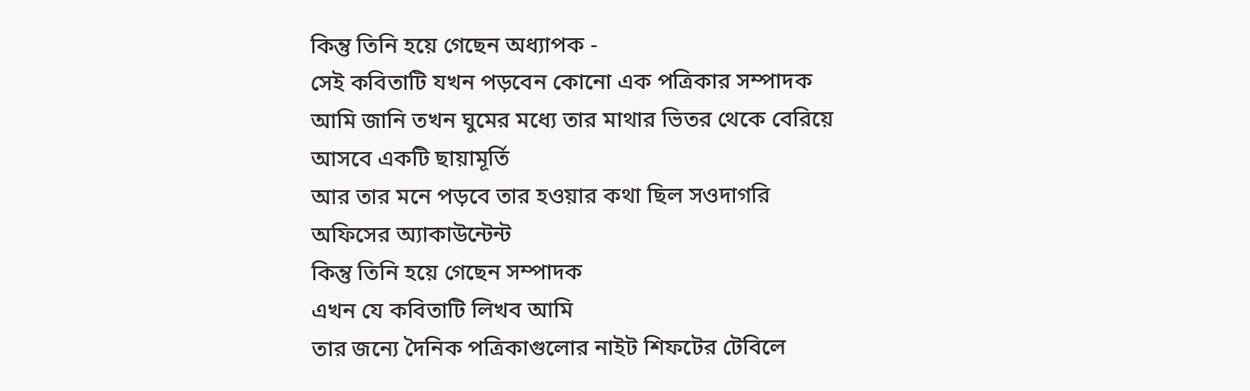কিন্তু তিনি হয়ে গেছেন অধ্যাপক -
সেই কবিতাটি যখন পড়বেন কোনো এক পত্রিকার সম্পাদক
আমি জানি তখন ঘুমের মধ্যে তার মাথার ভিতর থেকে বেরিয়ে
আসবে একটি ছায়ামূর্তি
আর তার মনে পড়বে তার হওয়ার কথা ছিল সওদাগরি
অফিসের অ্যাকাউন্টেন্ট
কিন্তু তিনি হয়ে গেছেন সম্পাদক
এখন যে কবিতাটি লিখব আমি
তার জন্যে দৈনিক পত্রিকাগুলোর নাইট শিফটের টেবিলে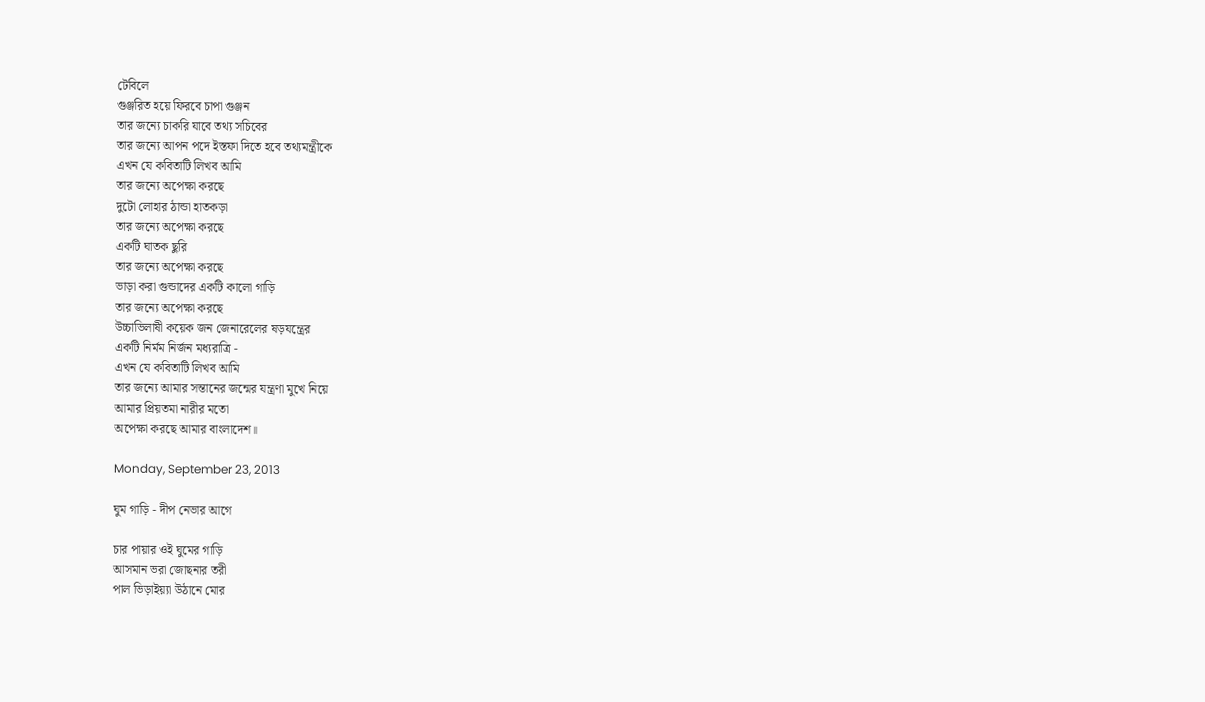টেবিলে
গুঞ্জরিত হয়ে ফিরবে চাপা গুঞ্জন
তার জন্যে চাকরি যাবে তথ্য সচিবের
তার জন্যে আপন পদে ইস্তফা দিতে হবে তথ্যমন্ত্রীকে
এখন যে কবিতাটি লিখব আমি
তার জন্যে অপেক্ষা করছে
দুটো লোহার ঠান্ডা হাতকড়া
তার জন্যে অপেক্ষা করছে
একটি ঘাতক ছুরি
তার জন্যে অপেক্ষা করছে
ভাড়া করা গুন্ডাদের একটি কালো গাড়ি
তার জন্যে অপেক্ষা করছে
উচ্চাভিলাষী কয়েক জন জেনারেলের ষড়যন্ত্রের
একটি নির্মম নির্জন মধ্যরাত্রি -
এখন যে কবিতাটি লিখব আমি
তার জন্যে আমার সন্তানের জন্মের যন্ত্রণা মুখে নিয়ে
আমার প্রিয়তমা নারীর মতো
অপেক্ষা করছে আমার বাংলাদেশ॥

Monday, September 23, 2013

ঘুম গাড়ি - দীপ নেভার আগে

চার পায়ার ওই ঘুমের গাড়ি
আসমান ভরা জোছনার তরী
পাল ভিড়াইয়্যা উঠানে মোর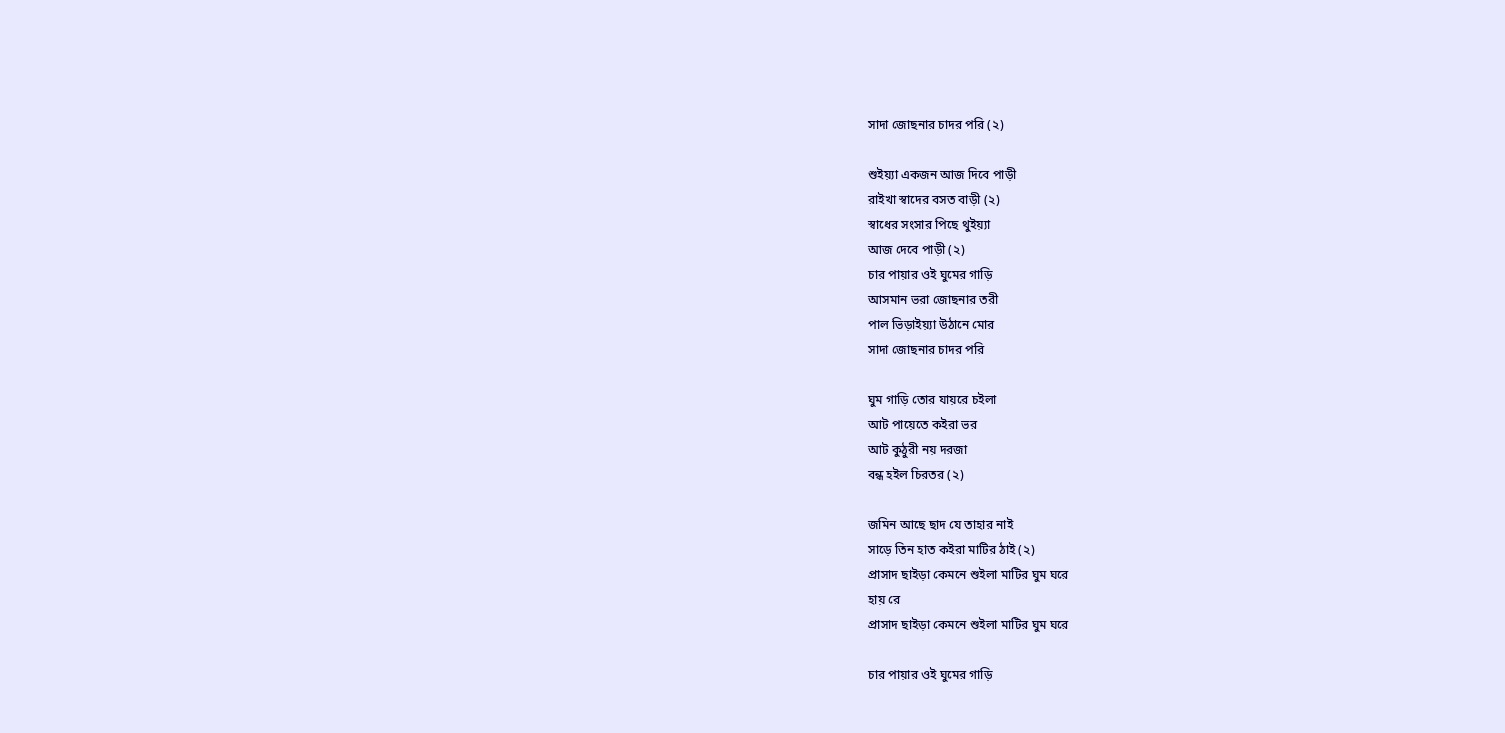সাদা জোছনার চাদর পরি (২)

শুইয়্যা একজন আজ দিবে পাড়ী
রাইখা স্বাদের বসত বাড়ী (২)
স্বাধের সংসার পিছে থুইয়্যা
আজ দেবে পাড়ী (২)
চার পায়ার ওই ঘুমের গাড়ি
আসমান ভরা জোছনার তরী
পাল ভিড়াইয়্যা উঠানে মোর
সাদা জোছনার চাদর পরি

ঘুম গাড়ি তোর যায়রে চইলা
আট পায়েতে কইরা ভর
আট কুঠুরী নয় দরজা
বন্ধ হইল চিরতর (২)

জমিন আছে ছাদ যে তাহার নাই
সাড়ে তিন হাত কইরা মাটির ঠাই (২)
প্রাসাদ ছাইড়া কেমনে শুইলা মাটির ঘুম ঘরে
হায় রে
প্রাসাদ ছাইড়া কেমনে শুইলা মাটির ঘুম ঘরে

চার পায়ার ওই ঘুমের গাড়ি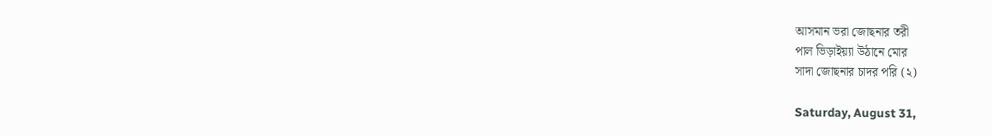আসমান ভরা জোছনার তরী
পাল ভিড়াইয়্যা উঠানে মোর
সাদা জোছনার চাদর পরি (২)

Saturday, August 31,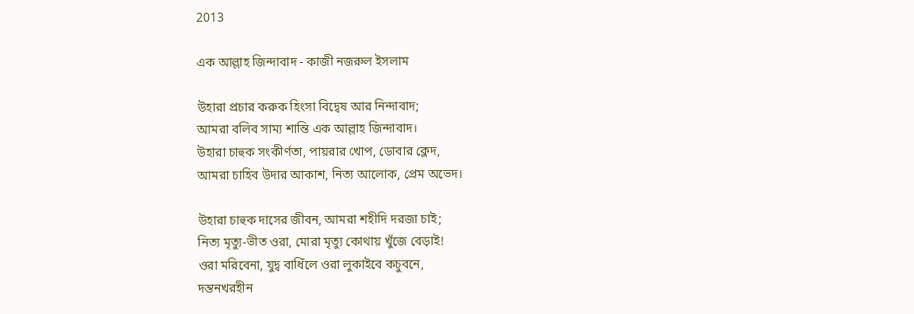2013

এক আল্লাহ জিন্দাবাদ - কাজী নজরুল ইসলাম

উহারা প্রচার করুক হিংসা বিদ্বেষ আর নিন্দাবাদ;
আমরা বলিব সাম্য শান্তি এক আল্লাহ জিন্দাবাদ।
উহারা চাহুক সংকীর্ণতা, পায়রার খোপ, ডোবার ক্লেদ,
আমরা চাহিব উদার আকাশ, নিত্য আলোক, প্রেম অভেদ।

উহারা চাহুক দাসের জীবন, আমরা শহীদি দরজা চাই;
নিত্য মৃত্যু-ভীত ওরা, মোরা মৃত্যু কোথায় খুঁজে বেড়াই!
ওরা মরিবেনা, যুদ্ব বাধিঁলে ওরা লুকাইবে কচুবনে,
দন্তনখরহীন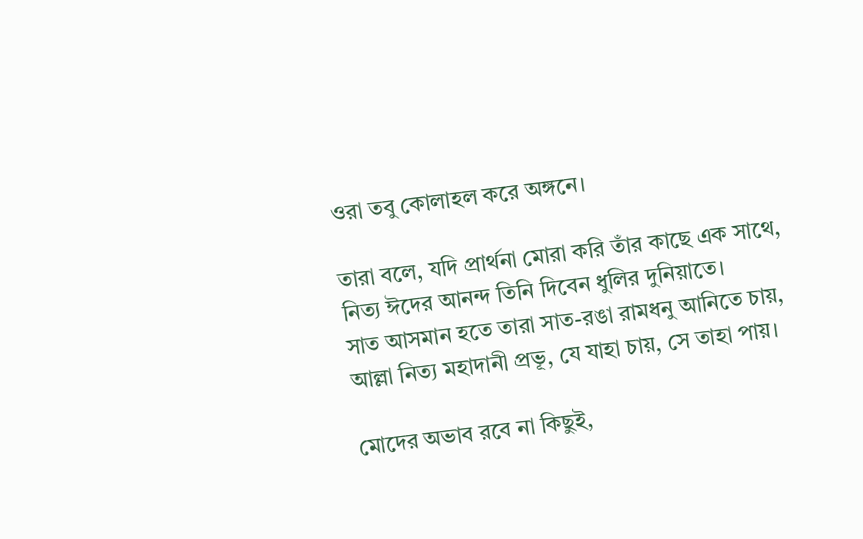ওরা তবু কোলাহল করে অঙ্গনে।

তারা বলে, যদি প্রার্থনা মোরা করি তাঁর কাছে এক সাথে,
নিত্য ঈদের আনন্দ তিনি দিবেন ধুলির দুনিয়াতে।
সাত আসমান হতে তারা সাত-রঙা রামধনু আনিতে চায়,
আল্লা নিত্য মহাদানী প্রভূ, যে যাহা চায়, সে তাহা পায়।

মোদের অভাব রবে না কিছুই,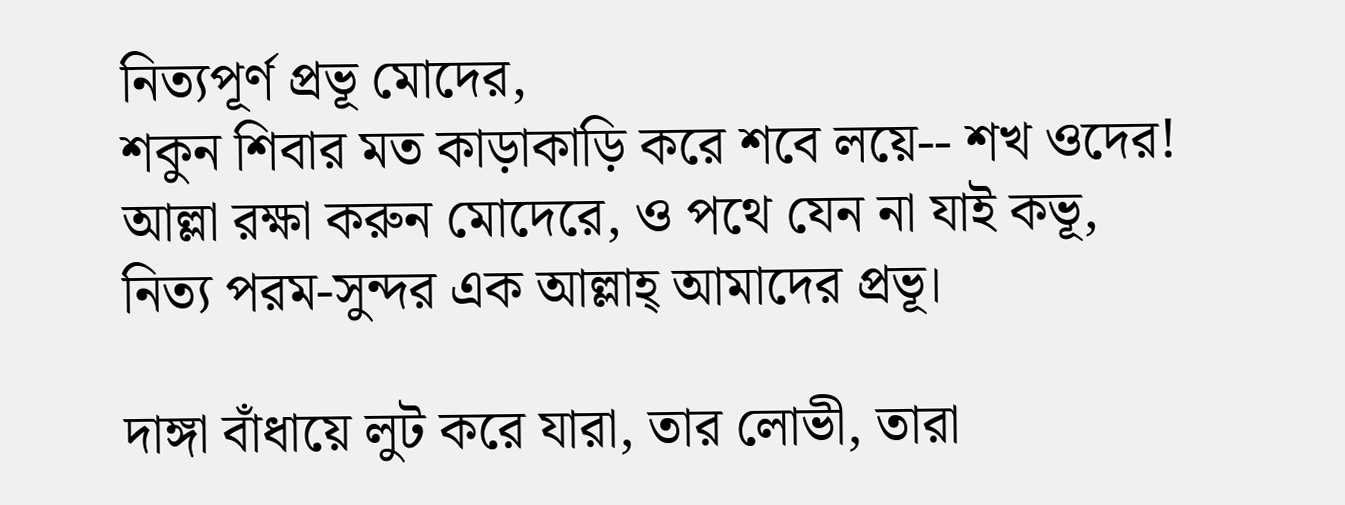নিত্যপূর্ণ প্রভূ মোদের,
শকুন শিবার মত কাড়াকাড়ি করে শবে লয়ে-- শখ ওদের!
আল্লা রক্ষা করুন মোদেরে, ও পথে যেন না যাই কভূ,
নিত্য পরম-সুন্দর এক আল্লাহ্ আমাদের প্রভূ।

দাঙ্গা বাঁধায়ে লুট করে যারা, তার লোভী, তারা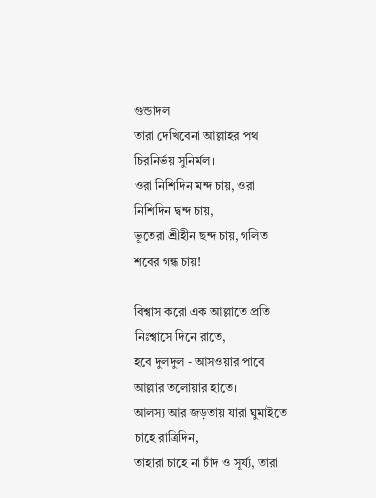গুন্ডাদল
তারা দেখিবেনা আল্লাহর পথ চিরনির্ভয় সুনির্মল।
ওরা নিশিদিন মন্দ চায়, ওরা নিশিদিন দ্বন্দ চায়,
ভূতেরা শ্রীহীন ছন্দ চায়, গলিত শবের গন্ধ চায়!

বিশ্বাস করো এক আল্লাতে প্রতি নিঃশ্বাসে দিনে রাতে,
হবে দুলদুল - আসওয়ার পাবে আল্লার তলোয়ার হাতে।
আলস্য আর জড়তায় যারা ঘুমাইতে চাহে রাত্রিদিন,
তাহারা চাহে না চাঁদ ও সূর্য্য, তারা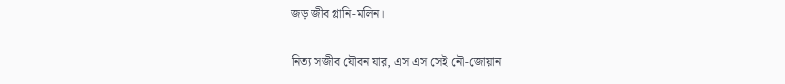জড় জীব গ্লানি-মলিন।

নিত্য সজীব যৌবন যার, এস এস সেই নৌ-জোয়ান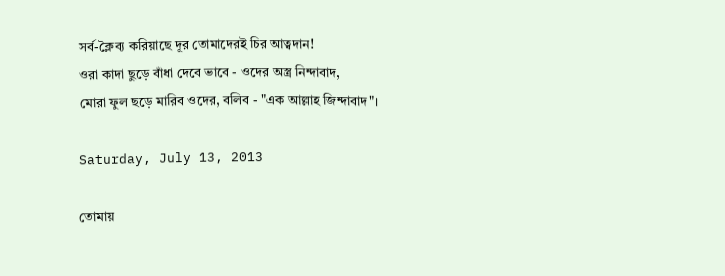সর্ব-ক্লৈব্য করিয়াছে দূর তোমাদেরই চির আত্বদান!
ওরা কাদা ছুড়ে বাঁধা দেবে ভাবে - ওদের অস্ত্র নিন্দাবাদ,
মোরা ফুল ছড়ে মারিব ওদের, বলিব - "এক আল্লাহ জিন্দাবাদ"।

Saturday, July 13, 2013

তোমায়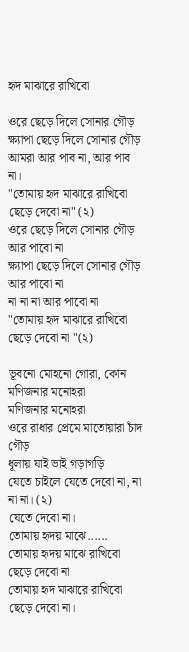হৃদ মাঝারে রাখিবো

ওরে ছেড়ে দিলে সোনার গৌড়
ক্ষ্যাপা ছেড়ে দিলে সোনার গৌড়
আমরা আর পাব না, আর পাব না।
"তোমায় হৃদ মাঝারে রাখিবো ছেড়ে দেবো না" (২)
ওরে ছেড়ে দিলে সোনার গৌড় আর পাবো না
ক্ষ্যাপা ছেড়ে দিলে সোনার গৌড় আর পাবো না
না না না আর পাবো না
"তোমায় হৃদ মাঝারে রাখিবো ছেড়ে দেবো না "(২)

ভূবনো মোহনো গোরা, কোন মণিজনার মনোহরা
মণিজনার মনোহরা
ওরে রাধার প্রেমে মাতোয়ারা চাঁদ গৌড়
ধূলায় যাই ভাই গড়াগড়ি
যেতে চাইলে যেতে দেবো না, না না না। (২)
যেতে দেবো না।
তোমায় হৃদয় মাঝে......
তোমায় হৃদয় মাঝে রাখিবো ছেড়ে দেবো না
তোমায় হৃদ মাঝারে রাখিবো ছেড়ে দেবো না।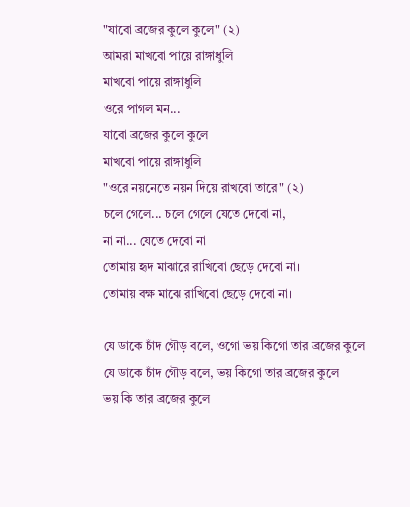"যাবো ব্রজের কুলে কুলে" (২)
আমরা মাখবো পায়ে রাঙ্গাধুলি
মাখবো পায়ে রাঙ্গাধুলি
ওরে পাগল মন...
যাবো ব্রজের কুলে কুলে
মাখবো পায়ে রাঙ্গাধুলি
"ওরে নয়নেতে নয়ন দিয়ে রাখবো তারে" (২)
চলে গেলে... চলে গেলে যেতে দেবো না,
না না... যেতে দেবো না
তোমায় হৃদ মাঝারে রাখিবো ছেড়ে দেবো না।
তোমায় বক্ষ মাঝে রাখিবো ছেড়ে দেবো না।

যে ডাকে চাঁদ গৌড় বলে, ওগো ভয় কিগো তার ব্রজের কুলে
যে ডাকে চাঁদ গৌড় বলে, ভয় কিগো তার ব্রজের কুলে
ভয় কি তার ব্রজের কুলে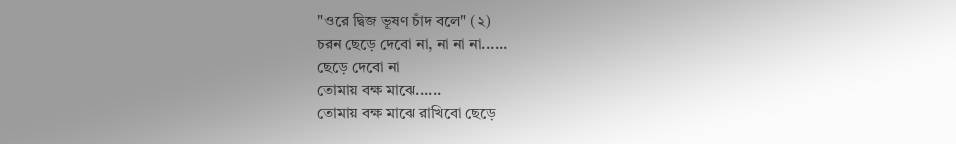"ওরে দ্বিজ ভূষণ চাঁদ বলে" (২)
চরন ছেড়ে দেবো না, না না না......
ছেড়ে দেবো না
তোমায় বক্ষ মাঝে......
তোমায় বক্ষ মাঝে রাখিবো ছেড়ে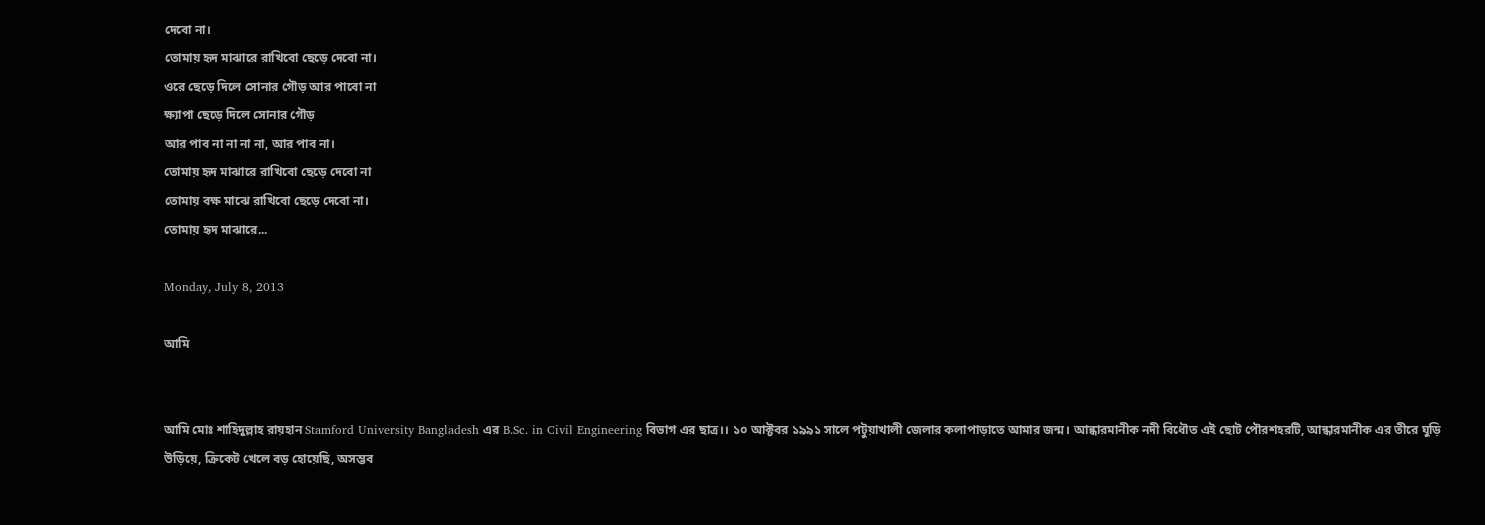দেবো না।
তোমায় হৃদ মাঝারে রাখিবো ছেড়ে দেবো না।
ওরে ছেড়ে দিলে সোনার গৌড় আর পাবো না
ক্ষ্যাপা ছেড়ে দিলে সোনার গৌড়
আর পাব না না না না, আর পাব না।
তোমায় হৃদ মাঝারে রাখিবো ছেড়ে দেবো না
তোমায় বক্ষ মাঝে রাখিবো ছেড়ে দেবো না।
তোমায় হৃদ মাঝারে...

Monday, July 8, 2013

আমি


আমি মোঃ শাহিদুল্লাহ রায়হান Stamford University Bangladesh এর B.Sc. in Civil Engineering বিভাগ এর ছাত্র।। ১০ আক্টবর ১৯৯১ সালে পটুয়াখালী জেলার কলাপাড়াতে আমার জন্ম। আন্ধারমানীক নদী বিধৌত এই ছোট পৌরশহরটি, আন্ধারমানীক এর তীরে ঘুড়ি উড়িয়ে, ক্রিকেট খেলে বড় হোয়েছি, অসম্ভব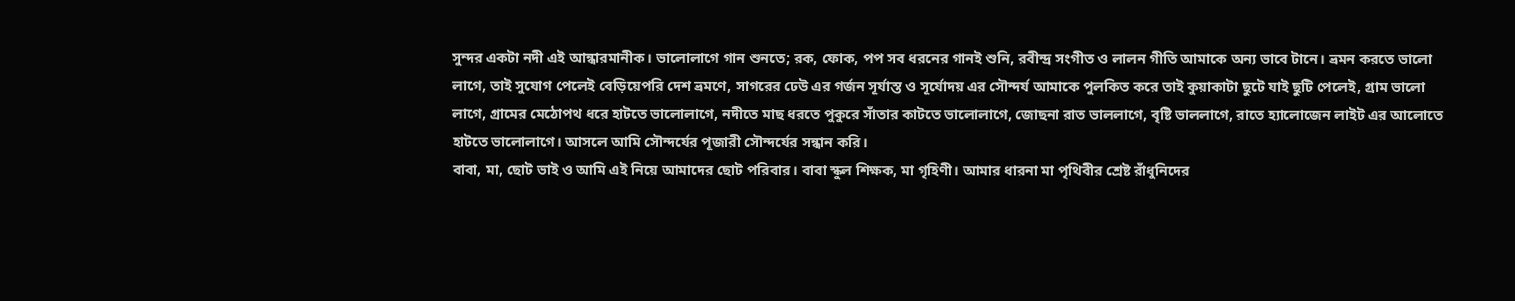সুন্দর একটা নদী এই আন্ধারমানীক। ভালোলাগে গান শুনতে; রক, ফোক, পপ সব ধরনের গানই শুনি, রবীন্দ্র সংগীত ও লালন গীতি আমাকে অন্য ভাবে টানে। ভ্রমন করতে ভালো লাগে, তাই সুযোগ পেলেই বেড়িয়েপরি দেশ ভ্রমণে, সাগরের ঢেউ এর গর্জন সূর্যাস্ত ও সূর্যোদয় এর সৌন্দর্য আমাকে পুলকিত করে তাই কুয়াকাটা ছুটে যাই ছুটি পেলেই, গ্রাম ভালো লাগে, গ্রামের মেঠোপথ ধরে হাটতে ভালোলাগে, নদীতে মাছ ধরতে পুকুরে সাঁতার কাটতে ভালোলাগে, জোছনা রাত ভাললাগে, বৃষ্টি ভাললাগে, রাতে হ্যালোজেন লাইট এর আলোতে হাটতে ভালোলাগে। আসলে আমি সৌন্দর্যের পূজারী সৌন্দর্যের সন্ধান করি।
বাবা, মা, ছোট ভাই ও আমি এই নিয়ে আমাদের ছোট পরিবার। বাবা স্কুল শিক্ষক, মা গৃহিণী। আমার ধারনা মা পৃথিবীর শ্রেষ্ট রাঁধুনিদের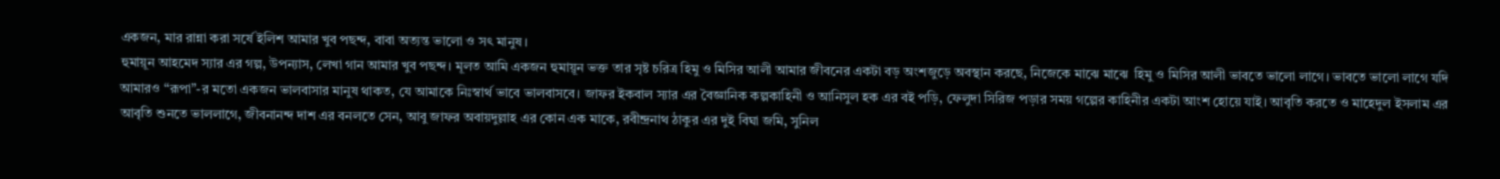একজন, মার রান্না করা সর্ষে ইলিশ আমার খুব পছন্দ, বাবা অত্যন্ত ভালো ও সৎ মানুষ।
হুমায়ূন আহমেদ স্যার এর গল্প, উপন্যাস, লেখা গান আমার খুব পছন্দ। মূলত আমি একজন হুমায়ূন ভক্ত তার সৃষ্ট চরিত্র হিমু ও মিসির আলী আমার জীবনের একটা বড় অংশজুড়ে অবস্থান করছে, নিজেকে মাঝে মাঝে  হিমু ও মিসির আলী ভাবতে ভালো লাগে। ভাবতে ভালো লাগে যদি আমারও “রূপা”-র মতো একজন ভালবাসার মানুষ থাকত, যে আমাকে নিঃস্বার্থ ভাবে ভালবাসবে। জাফর ইকবাল স্যার এর বৈজ্ঞানিক কল্পকাহিনী ও আনিসুল হক এর বই পড়ি, ফেলুদা সিরিজ পড়ার সময় গল্পের কাহিনীর একটা আংশ হোয়ে যাই। আবৃতি করতে ও মাহেদুল ইসলাম এর আবৃতি শুনতে ভাললাগে, জীবনানন্দ দাশ এর বনলতে সেন, আবু জাফর অবায়দুল্লাহ এর কোন এক মাকে, রবীন্দ্রনাথ ঠাকুর এর দুই বিঘা জমি, সুনিল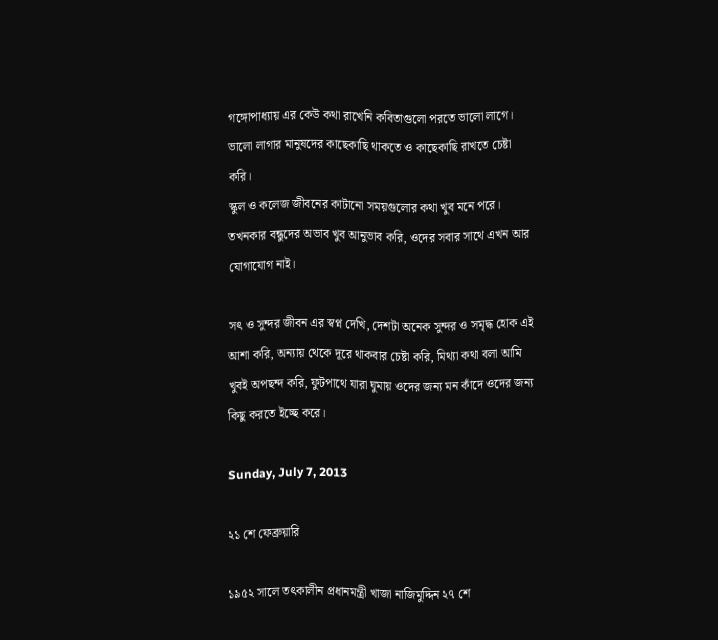গঙ্গোপাধ্যায় এর কেউ কথা রাখেনি কবিতাগুলো পরতে ভালো লাগে। ভালো লাগার মানুষদের কাছেকাছি থাকতে ও কাছেকাছি রাখতে চেষ্টা করি।
স্কুল ও কলেজ জীবনের কাটানো সময়গুলোর কথা খুব মনে পরে। তখনকার বন্ধুদের অভাব খুব আনুভাব করি, ওদের সবার সাথে এখন আর যোগাযোগ নাই।

সৎ ও সুন্দর জীবন এর স্বপ্ন দেখি, দেশটা অনেক সুন্দর ও সমৃদ্ধ হোক এই আশা করি, অন্যায় থেকে দূরে থাকবার চেষ্টা করি, মিথ্যা কথা বলা আমি খুবই অপছন্দ করি, ফুটপাথে যারা ঘুমায় ওদের জন্য মন কাঁদে ওদের জন্য কিছু করতে ইচ্ছে করে।

Sunday, July 7, 2013

২১ শে ফেব্রুয়ারি

১৯৫২ সালে তৎকালীন প্রধানমন্ত্রী খাজা নাজিমুদ্দিন ২৭ শে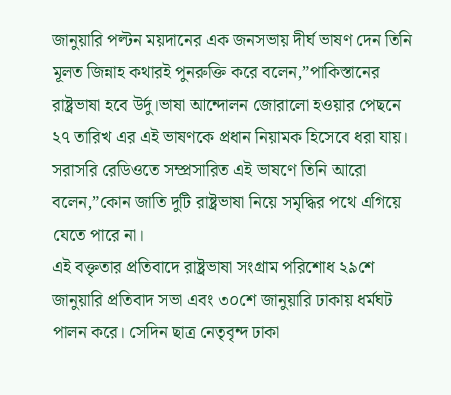জানুয়ারি পল্টন ময়দানের এক জনসভায় দীর্ঘ ভাষণ দেন তিনি মূলত জিন্নাহ কথারই পুনরুক্তি করে বলেন,”পাকিস্তানের রাষ্ট্রভাষা হবে উর্দু।ভাষা আন্দোলন জোরালো হওয়ার পেছনে ২৭ তারিখ এর এই ভাষণকে প্রধান নিয়ামক হিসেবে ধরা যায়। সরাসরি রেডিওতে সম্প্রসারিত এই ভাষণে তিনি আরো বলেন,”কোন জাতি দুটি রাষ্ট্রভাষা নিয়ে সমৃদ্ধির পথে এগিয়ে যেতে পারে না।
এই বক্তৃতার প্রতিবাদে রাষ্ট্রভাষা সংগ্রাম পরিশোধ ২৯শে জানুয়ারি প্রতিবাদ সভা এবং ৩০শে জানুয়ারি ঢাকায় ধর্মঘট পালন করে। সেদিন ছাত্র নেতৃবৃন্দ ঢাকা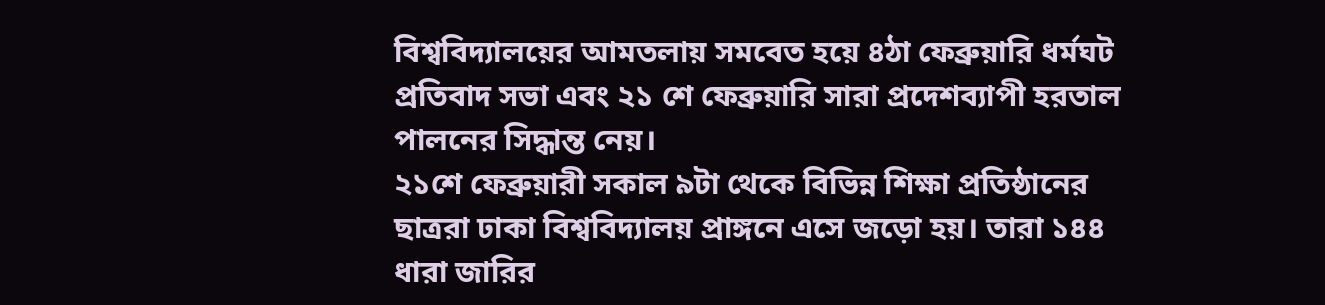বিশ্ববিদ্যালয়ের আমতলায় সমবেত হয়ে ৪ঠা ফেব্রুয়ারি ধর্মঘট প্রতিবাদ সভা এবং ২১ শে ফেব্রুয়ারি সারা প্রদেশব্যাপী হরতাল পালনের সিদ্ধান্ত নেয়।
২১শে ফেব্রুয়ারী সকাল ৯টা থেকে বিভিন্ন শিক্ষা প্রতিষ্ঠানের ছাত্ররা ঢাকা বিশ্ববিদ্যালয় প্রাঙ্গনে এসে জড়ো হয়। তারা ১৪৪ ধারা জারির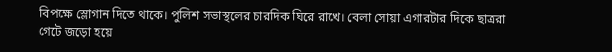বিপক্ষে স্লোগান দিতে থাকে। পুলিশ সভাস্থলের চারদিক ঘিরে রাখে। বেলা সোয়া এগারটার দিকে ছাত্ররা গেটে জড়ো হয়ে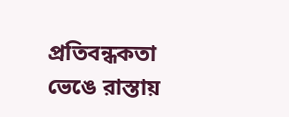প্রতিবন্ধকতা ভেঙে রাস্তায়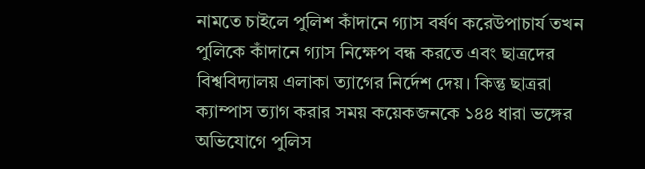নামতে চাইলে পুলিশ কাঁদানে গ্যাস বর্ষণ করেউপাচার্য তখন পুলিকে কাঁদানে গ্যাস নিক্ষেপ বন্ধ করতে এবং ছাত্রদের বিশ্ববিদ্যালয় এলাকা ত্যাগের নির্দেশ দেয়। কিন্তু ছাত্ররা ক্যাম্পাস ত্যাগ করার সময় কয়েকজনকে ১৪৪ ধারা ভঙ্গের অভিযোগে পুলিস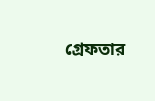গ্রেফতার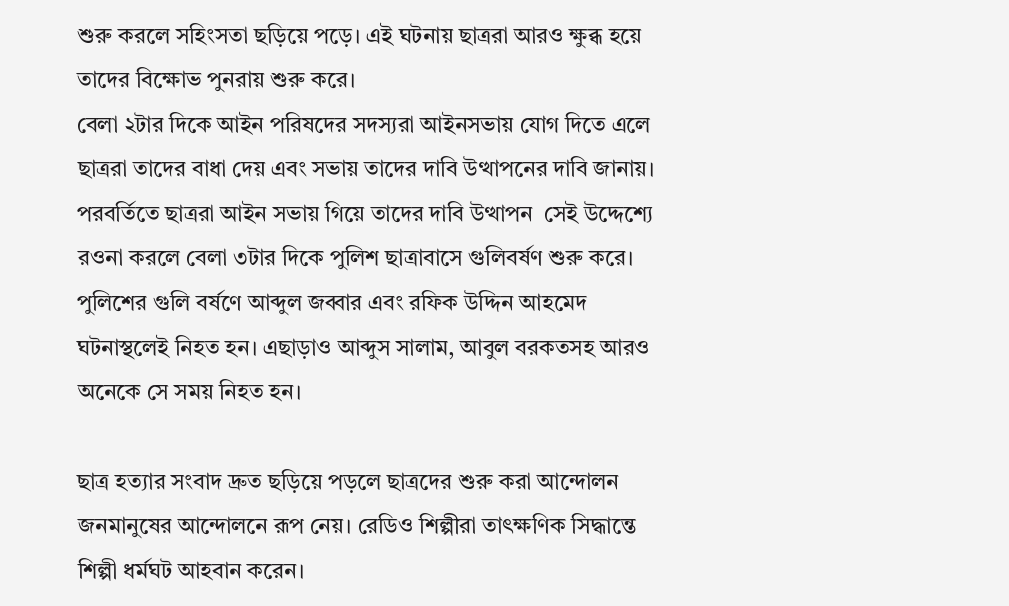শুরু করলে সহিংসতা ছড়িয়ে পড়ে। এই ঘটনায় ছাত্ররা আরও ক্ষুব্ধ হয়ে তাদের বিক্ষোভ পুনরায় শুরু করে।
বেলা ২টার দিকে আইন পরিষদের সদস্যরা আইনসভায় যোগ দিতে এলে ছাত্ররা তাদের বাধা দেয় এবং সভায় তাদের দাবি উত্থাপনের দাবি জানায়। পরবর্তিতে ছাত্ররা আইন সভায় গিয়ে তাদের দাবি উত্থাপন  সেই উদ্দেশ্যে রওনা করলে বেলা ৩টার দিকে পুলিশ ছাত্রাবাসে গুলিবর্ষণ শুরু করে। পুলিশের গুলি বর্ষণে আব্দুল জব্বার এবং রফিক উদ্দিন আহমেদ ঘটনাস্থলেই নিহত হন। এছাড়াও আব্দুস সালাম, আবুল বরকতসহ আরও অনেকে সে সময় নিহত হন।

ছাত্র হত্যার সংবাদ দ্রুত ছড়িয়ে পড়লে ছাত্রদের শুরু করা আন্দোলন জনমানুষের আন্দোলনে রূপ নেয়। রেডিও শিল্পীরা তাৎক্ষণিক সিদ্ধান্তে শিল্পী ধর্মঘট আহবান করেন।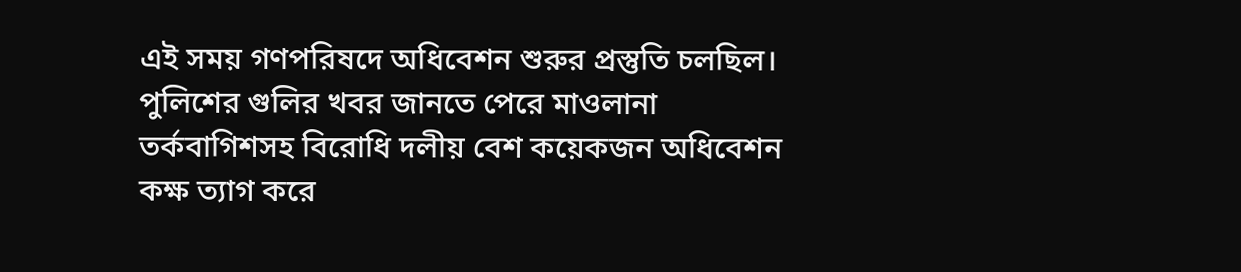এই সময় গণপরিষদে অধিবেশন শুরুর প্রস্তুতি চলছিল। পুলিশের গুলির খবর জানতে পেরে মাওলানা তর্কবাগিশসহ বিরোধি দলীয় বেশ কয়েকজন অধিবেশন কক্ষ ত্যাগ করে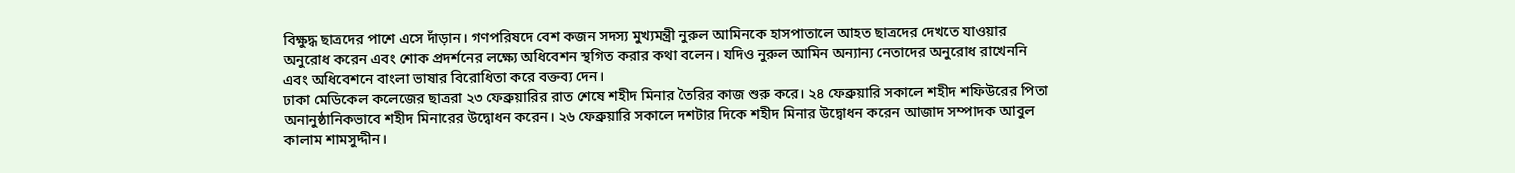বিক্ষুদ্ধ ছাত্রদের পাশে এসে দাঁড়ান। গণপরিষদে‌ বেশ কজন সদস্য মুখ্যমন্ত্রী নুরুল আমিনকে হাসপাতালে আহত ছাত্রদের দেখতে যাওয়ার অনুরোধ করেন এবং শোক প্রদর্শনের লক্ষ্যে অধিবেশন স্থগিত করার কথা বলেন। যদিও নুরুল আমিন অন্যান্য নেতাদের অনুরোধ রাখেননি এবং অধিবেশনে বাংলা ভাষার বিরোধিতা করে বক্তব্য দেন।
ঢাকা মেডিকেল কলেজের ছাত্ররা ২৩ ফেব্রুয়ারির রাত শেষে শহীদ মিনার তৈরির কাজ শুরু করে। ২৪ ফেব্রুয়ারি সকালে শহীদ শফিউরের পিতা অনানুষ্ঠানিকভাবে শহীদ মিনারের উদ্বোধন করেন। ২৬ ফেব্রুয়ারি সকালে দশটার দিকে শহীদ মিনার উদ্বোধন করেন আজাদ সম্পাদক আবুল কালাম শামসুদ্দীন।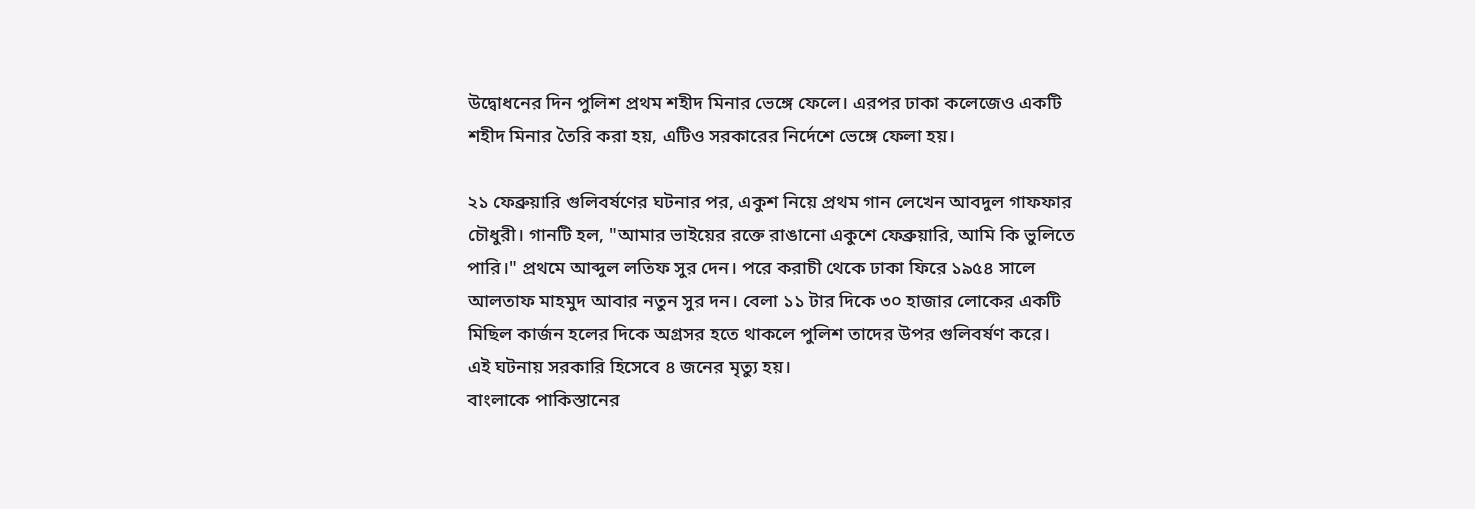উদ্বোধনের দিন পুলিশ প্রথম শহীদ মিনার ভেঙ্গে ফেলে। এরপর ঢাকা কলেজেও একটি শহীদ মিনার তৈরি করা হয়, এটিও সরকারের নির্দেশে ভেঙ্গে ফেলা হয়।

২১ ফেব্রুয়ারি গুলিবর্ষণের ঘটনার পর, একুশ নিয়ে প্রথম গান লেখেন আবদুল গাফফার চৌধুরী। গানটি হল, "আমার ভাইয়ের রক্তে রাঙানো একুশে ফেব্রুয়ারি, আমি কি ভুলিতে পারি।" প্রথমে আব্দুল লতিফ সুর দেন। পরে করাচী থেকে ঢাকা ফিরে ১৯৫৪ সালে আলতাফ মাহমুদ আবার নতুন সুর দন। বেলা ১১ টার দিকে ৩০ হাজার লোকের একটি মিছিল কার্জন হলের দিকে অগ্রসর হতে থাকলে পুলিশ তাদের উপর গুলিবর্ষণ করে। এই ঘটনায় সরকারি হিসেবে ৪ জনের মৃত্যু হয়।
বাংলাকে পাকিস্তানের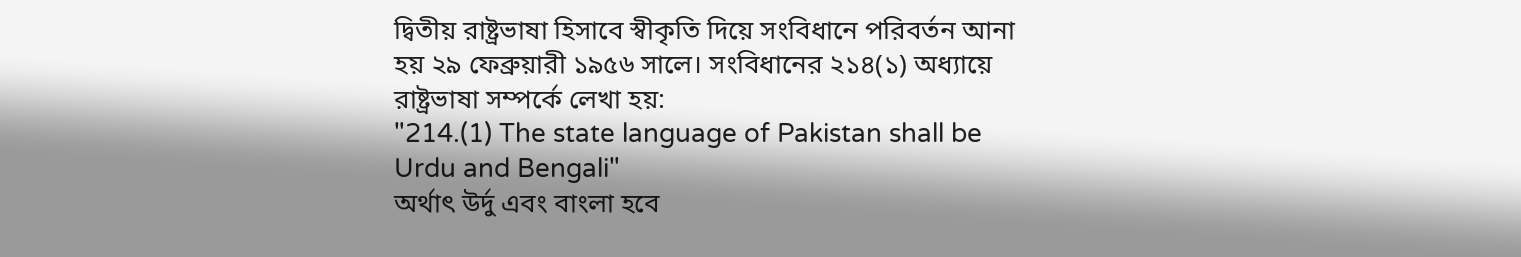দ্বিতীয় রাষ্ট্রভাষা হিসাবে স্বীকৃতি দিয়ে সংবিধানে পরিবর্তন আনা হয় ২৯ ফেব্রুয়ারী ১৯৫৬ সালে। সংবিধানের ২১৪(১) অধ্যায়ে রাষ্ট্রভাষা সম্পর্কে লেখা হয়:
"214.(1) The state language of Pakistan shall be Urdu and Bengali"
অর্থাৎ উর্দু এবং বাংলা হবে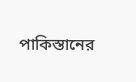পাকিস্তানের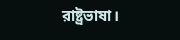রাষ্ট্রভাষা।